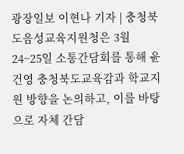광장일보 이현나 기자 | 충청북도음성교육지원청은 3월 24~25일 소통간담회를 통해 윤건영 충청북도교육감과 학교지원 방향을 논의하고, 이를 바탕으로 자체 간담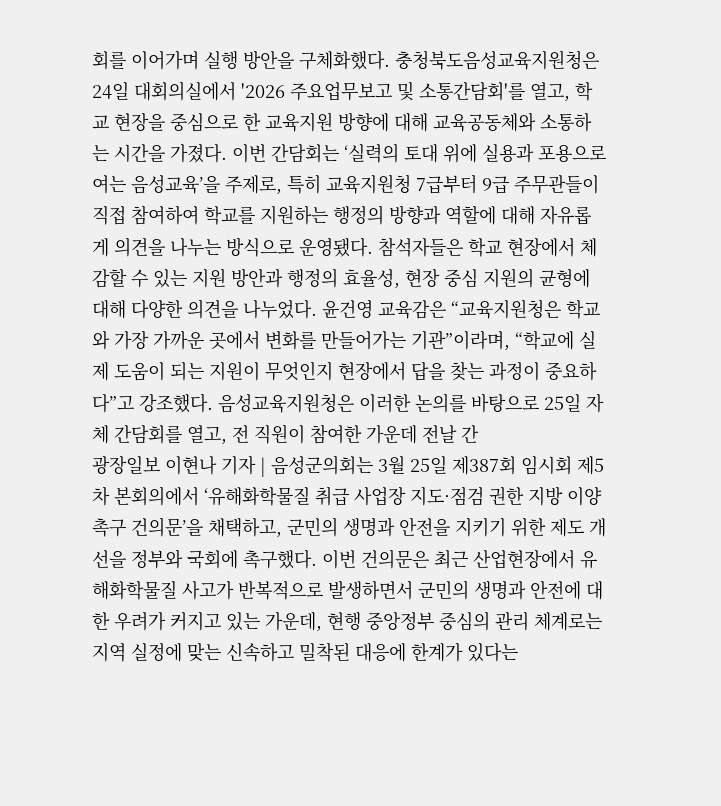회를 이어가며 실행 방안을 구체화했다. 충청북도음성교육지원청은 24일 대회의실에서 '2026 주요업무보고 및 소통간담회'를 열고, 학교 현장을 중심으로 한 교육지원 방향에 대해 교육공동체와 소통하는 시간을 가졌다. 이번 간담회는 ‘실력의 토대 위에 실용과 포용으로 여는 음성교육’을 주제로, 특히 교육지원청 7급부터 9급 주무관들이 직접 참여하여 학교를 지원하는 행정의 방향과 역할에 대해 자유롭게 의견을 나누는 방식으로 운영됐다. 참석자들은 학교 현장에서 체감할 수 있는 지원 방안과 행정의 효율성, 현장 중심 지원의 균형에 대해 다양한 의견을 나누었다. 윤건영 교육감은 “교육지원청은 학교와 가장 가까운 곳에서 변화를 만들어가는 기관”이라며, “학교에 실제 도움이 되는 지원이 무엇인지 현장에서 답을 찾는 과정이 중요하다”고 강조했다. 음성교육지원청은 이러한 논의를 바탕으로 25일 자체 간담회를 열고, 전 직원이 참여한 가운데 전날 간
광장일보 이현나 기자 | 음성군의회는 3월 25일 제387회 임시회 제5차 본회의에서 ‘유해화학물질 취급 사업장 지도·점검 권한 지방 이양 촉구 건의문’을 채택하고, 군민의 생명과 안전을 지키기 위한 제도 개선을 정부와 국회에 촉구했다. 이번 건의문은 최근 산업현장에서 유해화학물질 사고가 반복적으로 발생하면서 군민의 생명과 안전에 대한 우려가 커지고 있는 가운데, 현행 중앙정부 중심의 관리 체계로는 지역 실정에 맞는 신속하고 밀착된 대응에 한계가 있다는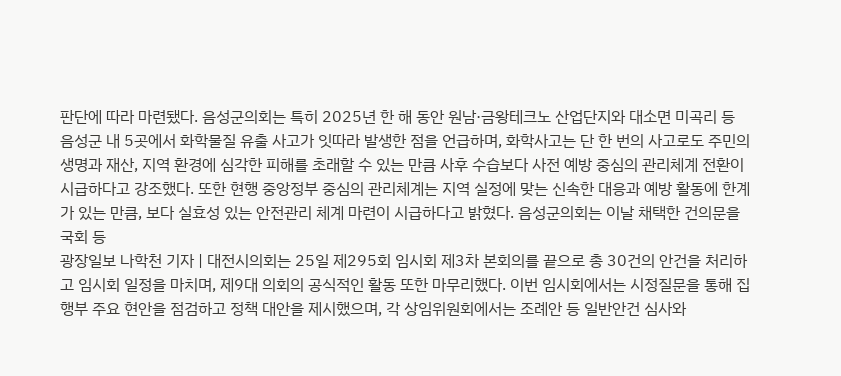판단에 따라 마련됐다. 음성군의회는 특히 2025년 한 해 동안 원남·금왕테크노 산업단지와 대소면 미곡리 등 음성군 내 5곳에서 화학물질 유출 사고가 잇따라 발생한 점을 언급하며, 화학사고는 단 한 번의 사고로도 주민의 생명과 재산, 지역 환경에 심각한 피해를 초래할 수 있는 만큼 사후 수습보다 사전 예방 중심의 관리체계 전환이 시급하다고 강조했다. 또한 현행 중앙정부 중심의 관리체계는 지역 실정에 맞는 신속한 대응과 예방 활동에 한계가 있는 만큼, 보다 실효성 있는 안전관리 체계 마련이 시급하다고 밝혔다. 음성군의회는 이날 채택한 건의문을 국회 등
광장일보 나학천 기자 | 대전시의회는 25일 제295회 임시회 제3차 본회의를 끝으로 총 30건의 안건을 처리하고 임시회 일정을 마치며, 제9대 의회의 공식적인 활동 또한 마무리했다. 이번 임시회에서는 시정질문을 통해 집행부 주요 현안을 점검하고 정책 대안을 제시했으며, 각 상임위원회에서는 조례안 등 일반안건 심사와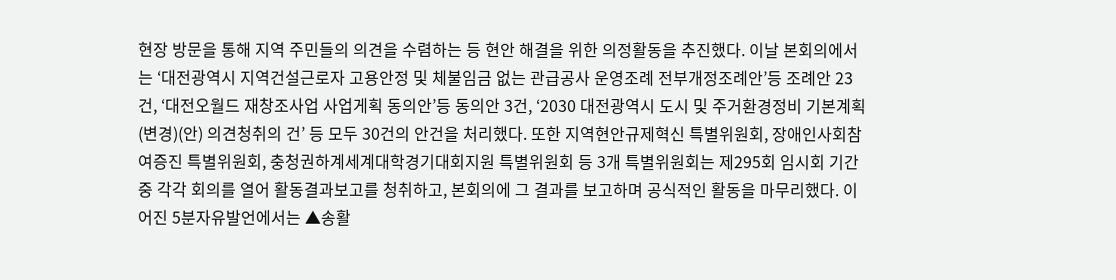현장 방문을 통해 지역 주민들의 의견을 수렴하는 등 현안 해결을 위한 의정활동을 추진했다. 이날 본회의에서는 ‘대전광역시 지역건설근로자 고용안정 및 체불임금 없는 관급공사 운영조례 전부개정조례안’등 조례안 23건, ‘대전오월드 재창조사업 사업게획 동의안’등 동의안 3건, ‘2030 대전광역시 도시 및 주거환경정비 기본계획(변경)(안) 의견청취의 건’ 등 모두 30건의 안건을 처리했다. 또한 지역현안규제혁신 특별위원회, 장애인사회참여증진 특별위원회, 충청권하계세계대학경기대회지원 특별위원회 등 3개 특별위원회는 제295회 임시회 기간 중 각각 회의를 열어 활동결과보고를 청취하고, 본회의에 그 결과를 보고하며 공식적인 활동을 마무리했다. 이어진 5분자유발언에서는 ▲송활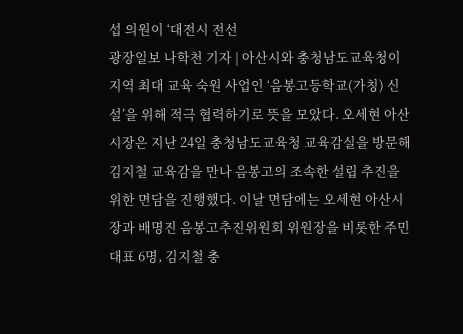섭 의원이 ‘대전시 전선
광장일보 나학천 기자 | 아산시와 충청남도교육청이 지역 최대 교육 숙원 사업인 ‘음봉고등학교(가칭) 신설’을 위해 적극 협력하기로 뜻을 모았다. 오세현 아산시장은 지난 24일 충청남도교육청 교육감실을 방문해 김지철 교육감을 만나 음봉고의 조속한 설립 추진을 위한 면담을 진행했다. 이날 면담에는 오세현 아산시장과 배명진 음봉고추진위원회 위원장을 비롯한 주민 대표 6명, 김지철 충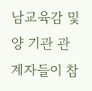남교육감 및 양 기관 관계자들이 참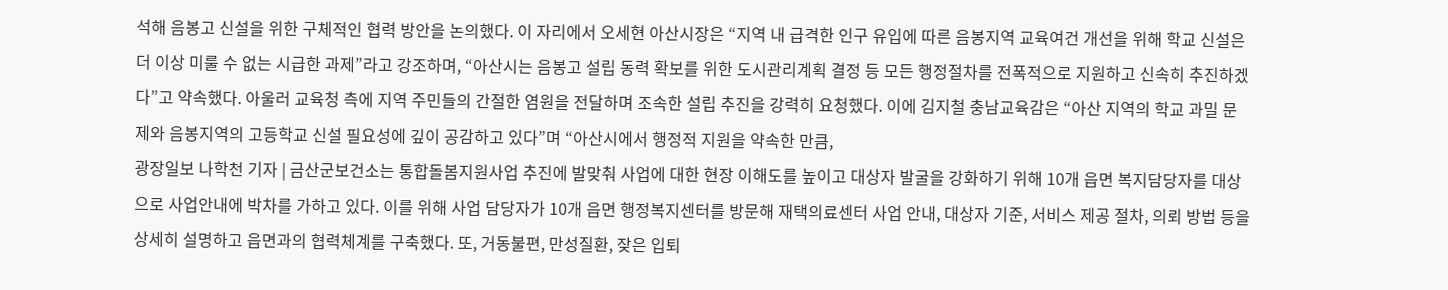석해 음봉고 신설을 위한 구체적인 협력 방안을 논의했다. 이 자리에서 오세현 아산시장은 “지역 내 급격한 인구 유입에 따른 음봉지역 교육여건 개선을 위해 학교 신설은 더 이상 미룰 수 없는 시급한 과제”라고 강조하며, “아산시는 음봉고 설립 동력 확보를 위한 도시관리계획 결정 등 모든 행정절차를 전폭적으로 지원하고 신속히 추진하겠다”고 약속했다. 아울러 교육청 측에 지역 주민들의 간절한 염원을 전달하며 조속한 설립 추진을 강력히 요청했다. 이에 김지철 충남교육감은 “아산 지역의 학교 과밀 문제와 음봉지역의 고등학교 신설 필요성에 깊이 공감하고 있다”며 “아산시에서 행정적 지원을 약속한 만큼,
광장일보 나학천 기자 | 금산군보건소는 통합돌봄지원사업 추진에 발맞춰 사업에 대한 현장 이해도를 높이고 대상자 발굴을 강화하기 위해 10개 읍면 복지담당자를 대상으로 사업안내에 박차를 가하고 있다. 이를 위해 사업 담당자가 10개 읍면 행정복지센터를 방문해 재택의료센터 사업 안내, 대상자 기준, 서비스 제공 절차, 의뢰 방법 등을 상세히 설명하고 읍면과의 협력체계를 구축했다. 또, 거동불편, 만성질환, 잦은 입퇴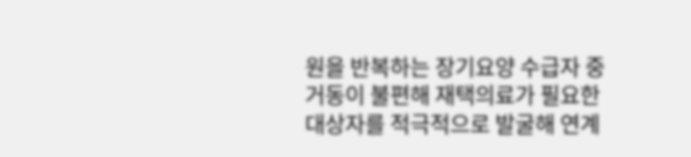원을 반복하는 장기요양 수급자 중 거동이 불편해 재택의료가 필요한 대상자를 적극적으로 발굴해 연계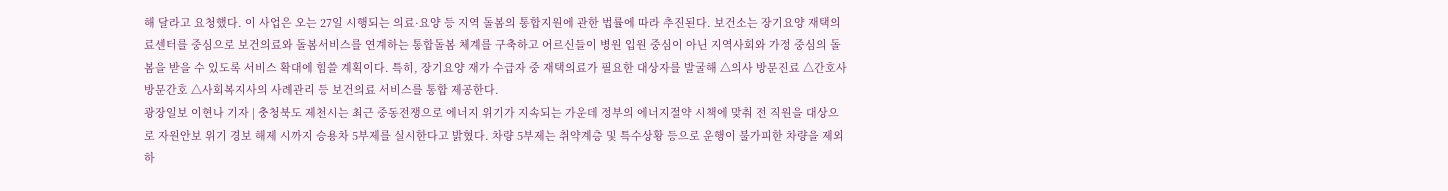해 달라고 요청했다. 이 사업은 오는 27일 시행되는 의료·요양 등 지역 돌봄의 통합지원에 관한 법률에 따라 추진된다. 보건소는 장기요양 재택의료센터를 중심으로 보건의료와 돌봄서비스를 연계하는 통합돌봄 체계를 구축하고 어르신들이 병원 입원 중심이 아닌 지역사회와 가정 중심의 돌봄을 받을 수 있도록 서비스 확대에 힘쓸 계획이다. 특히, 장기요양 재가 수급자 중 재택의료가 필요한 대상자를 발굴해 △의사 방문진료 △간호사 방문간호 △사회복지사의 사례관리 등 보건의료 서비스를 통합 제공한다.
광장일보 이현나 기자 | 충청북도 제천시는 최근 중동전쟁으로 에너지 위기가 지속되는 가운데 정부의 에너지절약 시책에 맞춰 전 직원을 대상으로 자원안보 위기 경보 해제 시까지 승용차 5부제를 실시한다고 밝혔다. 차량 5부제는 취약계층 및 특수상황 등으로 운행이 불가피한 차량을 제외하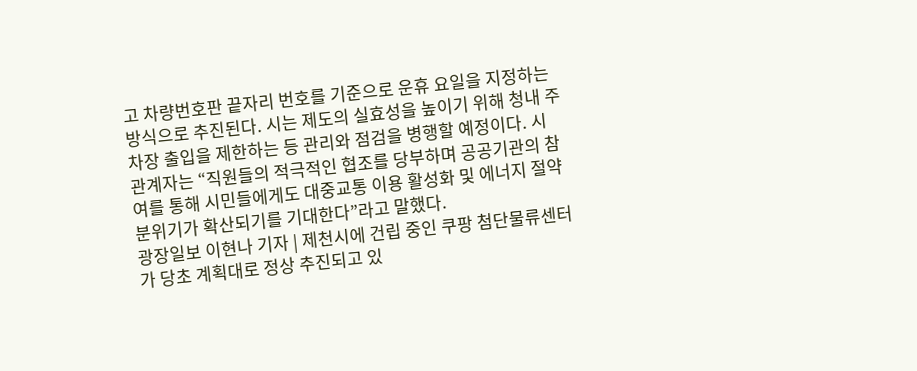고 차량번호판 끝자리 번호를 기준으로 운휴 요일을 지정하는 방식으로 추진된다. 시는 제도의 실효성을 높이기 위해 청내 주차장 출입을 제한하는 등 관리와 점검을 병행할 예정이다. 시 관계자는 “직원들의 적극적인 협조를 당부하며 공공기관의 참여를 통해 시민들에게도 대중교통 이용 활성화 및 에너지 절약 분위기가 확산되기를 기대한다”라고 말했다.
광장일보 이현나 기자 | 제천시에 건립 중인 쿠팡 첨단물류센터가 당초 계획대로 정상 추진되고 있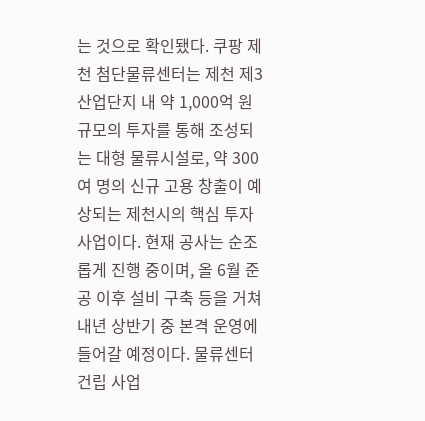는 것으로 확인됐다. 쿠팡 제천 첨단물류센터는 제천 제3산업단지 내 약 1,000억 원 규모의 투자를 통해 조성되는 대형 물류시설로, 약 300여 명의 신규 고용 창출이 예상되는 제천시의 핵심 투자사업이다. 현재 공사는 순조롭게 진행 중이며, 올 6월 준공 이후 설비 구축 등을 거쳐 내년 상반기 중 본격 운영에 들어갈 예정이다. 물류센터 건립 사업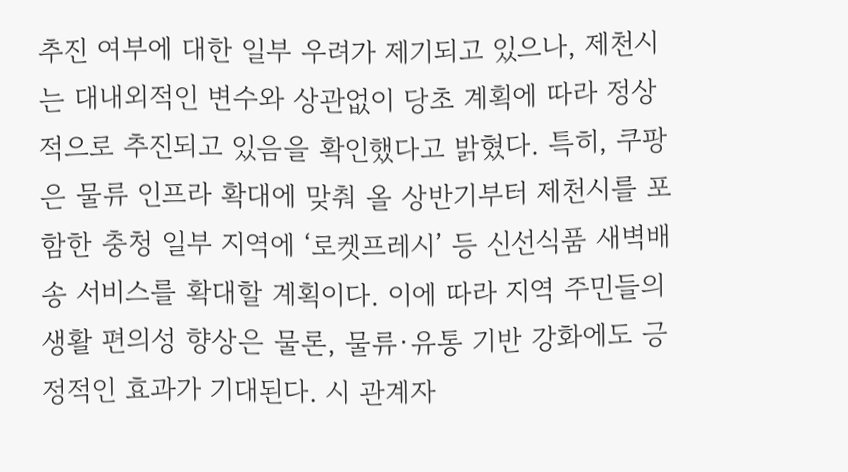추진 여부에 대한 일부 우려가 제기되고 있으나, 제천시는 대내외적인 변수와 상관없이 당초 계획에 따라 정상적으로 추진되고 있음을 확인했다고 밝혔다. 특히, 쿠팡은 물류 인프라 확대에 맞춰 올 상반기부터 제천시를 포함한 충청 일부 지역에 ‘로켓프레시’ 등 신선식품 새벽배송 서비스를 확대할 계획이다. 이에 따라 지역 주민들의 생활 편의성 향상은 물론, 물류·유통 기반 강화에도 긍정적인 효과가 기대된다. 시 관계자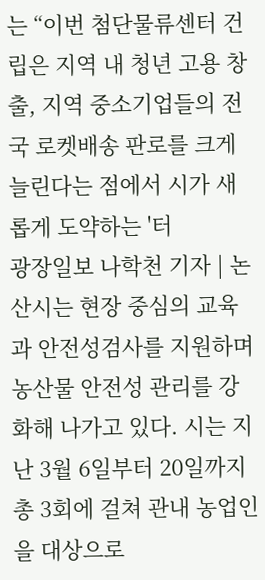는 “이번 첨단물류센터 건립은 지역 내 청년 고용 창출, 지역 중소기업들의 전국 로켓배송 판로를 크게 늘린다는 점에서 시가 새롭게 도약하는 '터
광장일보 나학천 기자 | 논산시는 현장 중심의 교육과 안전성검사를 지원하며 농산물 안전성 관리를 강화해 나가고 있다. 시는 지난 3월 6일부터 20일까지 총 3회에 걸쳐 관내 농업인을 대상으로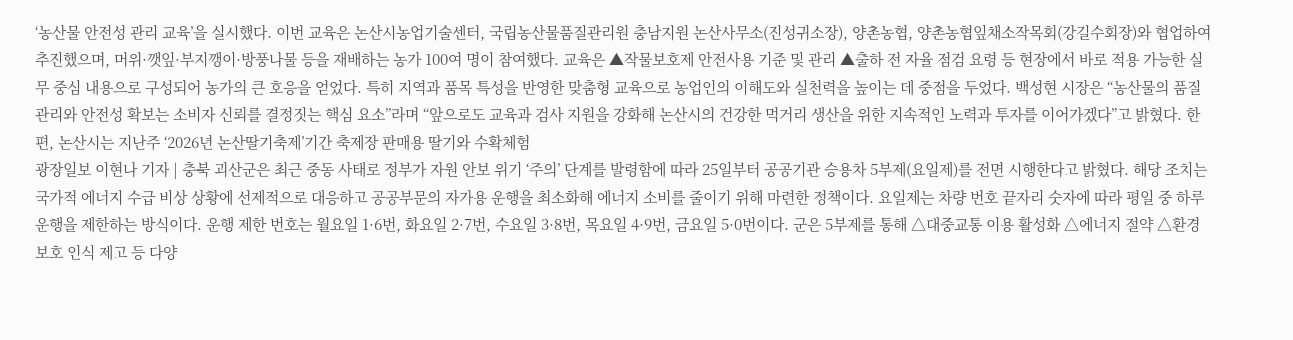‘농산물 안전성 관리 교육’을 실시했다. 이번 교육은 논산시농업기술센터, 국립농산물품질관리원 충남지원 논산사무소(진성귀소장), 양촌농협, 양촌농협잎채소작목회(강길수회장)와 협업하여 추진했으며, 머위·깻잎·부지깽이·방풍나물 등을 재배하는 농가 100여 명이 참여했다. 교육은 ▲작물보호제 안전사용 기준 및 관리 ▲출하 전 자율 점검 요령 등 현장에서 바로 적용 가능한 실무 중심 내용으로 구성되어 농가의 큰 호응을 얻었다. 특히 지역과 품목 특성을 반영한 맞춤형 교육으로 농업인의 이해도와 실천력을 높이는 데 중점을 두었다. 백성현 시장은 “농산물의 품질 관리와 안전성 확보는 소비자 신뢰를 결정짓는 핵심 요소”라며 “앞으로도 교육과 검사 지원을 강화해 논산시의 건강한 먹거리 생산을 위한 지속적인 노력과 투자를 이어가겠다”고 밝혔다. 한편, 논산시는 지난주 ‘2026년 논산딸기축제’기간 축제장 판매용 딸기와 수확체험
광장일보 이현나 기자 | 충북 괴산군은 최근 중동 사태로 정부가 자원 안보 위기 ‘주의’ 단계를 발령함에 따라 25일부터 공공기관 승용차 5부제(요일제)를 전면 시행한다고 밝혔다. 해당 조치는 국가적 에너지 수급 비상 상황에 선제적으로 대응하고 공공부문의 자가용 운행을 최소화해 에너지 소비를 줄이기 위해 마련한 정책이다. 요일제는 차량 번호 끝자리 숫자에 따라 평일 중 하루 운행을 제한하는 방식이다. 운행 제한 번호는 월요일 1·6번, 화요일 2·7번, 수요일 3·8번, 목요일 4·9번, 금요일 5·0번이다. 군은 5부제를 통해 △대중교통 이용 활성화 △에너지 절약 △환경보호 인식 제고 등 다양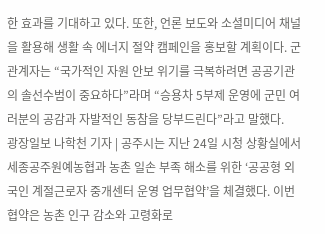한 효과를 기대하고 있다. 또한, 언론 보도와 소셜미디어 채널을 활용해 생활 속 에너지 절약 캠페인을 홍보할 계획이다. 군 관계자는 “국가적인 자원 안보 위기를 극복하려면 공공기관의 솔선수범이 중요하다”라며 “승용차 5부제 운영에 군민 여러분의 공감과 자발적인 동참을 당부드린다”라고 말했다.
광장일보 나학천 기자 | 공주시는 지난 24일 시청 상황실에서 세종공주원예농협과 농촌 일손 부족 해소를 위한 ‘공공형 외국인 계절근로자 중개센터 운영 업무협약’을 체결했다. 이번 협약은 농촌 인구 감소와 고령화로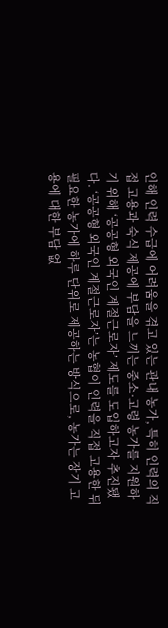인해 인력 수급에 어려움을 겪고 있는 관내 농가, 특히 인력의 직접 고용과 숙식 제공에 부담을 느끼는 중소·고령 농가를 지원하기 위해 ‘공공형 외국인 계절근로자’ 제도를 도입하고자 추진됐다. ‘공공형 외국인 계절근로자’는 농협이 인력을 직접 고용한 뒤 필요한 농가에 하루 단위로 제공하는 방식으로, 농가는 장기 고용에 대한 부담 없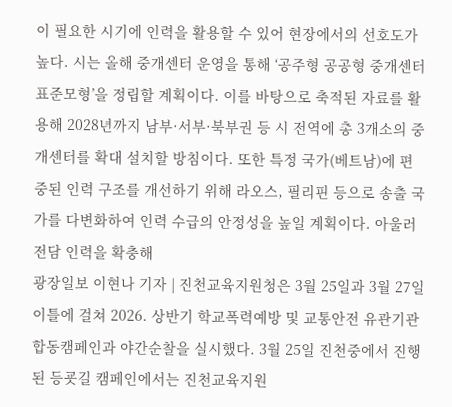이 필요한 시기에 인력을 활용할 수 있어 현장에서의 선호도가 높다. 시는 올해 중개센터 운영을 통해 ‘공주형 공공형 중개센터 표준모형’을 정립할 계획이다. 이를 바탕으로 축적된 자료를 활용해 2028년까지 남부·서부·북부권 등 시 전역에 총 3개소의 중개센터를 확대 설치할 방침이다. 또한 특정 국가(베트남)에 편중된 인력 구조를 개선하기 위해 라오스, 필리핀 등으로 송출 국가를 다변화하여 인력 수급의 안정성을 높일 계획이다. 아울러 전담 인력을 확충해
광장일보 이현나 기자 | 진천교육지원청은 3월 25일과 3월 27일 이틀에 걸쳐 2026. 상반기 학교폭력예방 및 교통안전 유관기관 합동캠페인과 야간순찰을 실시했다. 3월 25일 진천중에서 진행된 등굣길 캠페인에서는 진천교육지원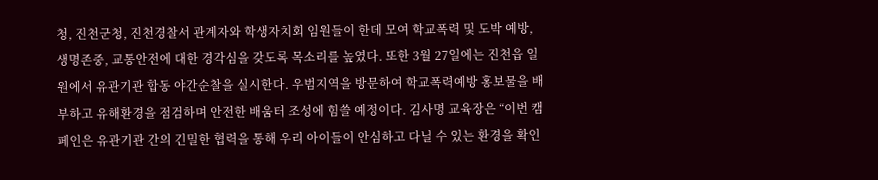청, 진천군청, 진천경찰서 관계자와 학생자치회 임원들이 한데 모여 학교폭력 및 도박 예방, 생명존중, 교통안전에 대한 경각심을 갖도록 목소리를 높였다. 또한 3월 27일에는 진천읍 일원에서 유관기관 합동 야간순찰을 실시한다. 우범지역을 방문하여 학교폭력예방 홍보물을 배부하고 유해환경을 점검하며 안전한 배움터 조성에 힘쓸 예정이다. 김사명 교육장은 “이번 캠페인은 유관기관 간의 긴밀한 협력을 통해 우리 아이들이 안심하고 다닐 수 있는 환경을 확인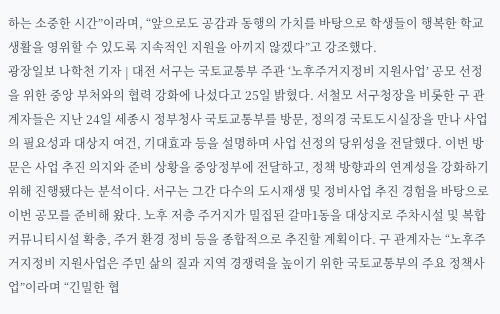하는 소중한 시간”이라며, “앞으로도 공감과 동행의 가치를 바탕으로 학생들이 행복한 학교생활을 영위할 수 있도록 지속적인 지원을 아끼지 않겠다”고 강조했다.
광장일보 나학천 기자 | 대전 서구는 국토교통부 주관 ‘노후주거지정비 지원사업’ 공모 선정을 위한 중앙 부처와의 협력 강화에 나섰다고 25일 밝혔다. 서철모 서구청장을 비롯한 구 관계자들은 지난 24일 세종시 정부청사 국토교통부를 방문, 정의경 국토도시실장을 만나 사업의 필요성과 대상지 여건, 기대효과 등을 설명하며 사업 선정의 당위성을 전달했다. 이번 방문은 사업 추진 의지와 준비 상황을 중앙정부에 전달하고, 정책 방향과의 연계성을 강화하기 위해 진행됐다는 분석이다. 서구는 그간 다수의 도시재생 및 정비사업 추진 경험을 바탕으로 이번 공모를 준비해 왔다. 노후 저층 주거지가 밀집된 갈마1동을 대상지로 주차시설 및 복합커뮤니티시설 확충, 주거 환경 정비 등을 종합적으로 추진할 계획이다. 구 관계자는 “노후주거지정비 지원사업은 주민 삶의 질과 지역 경쟁력을 높이기 위한 국토교통부의 주요 정책사업”이라며 “긴밀한 협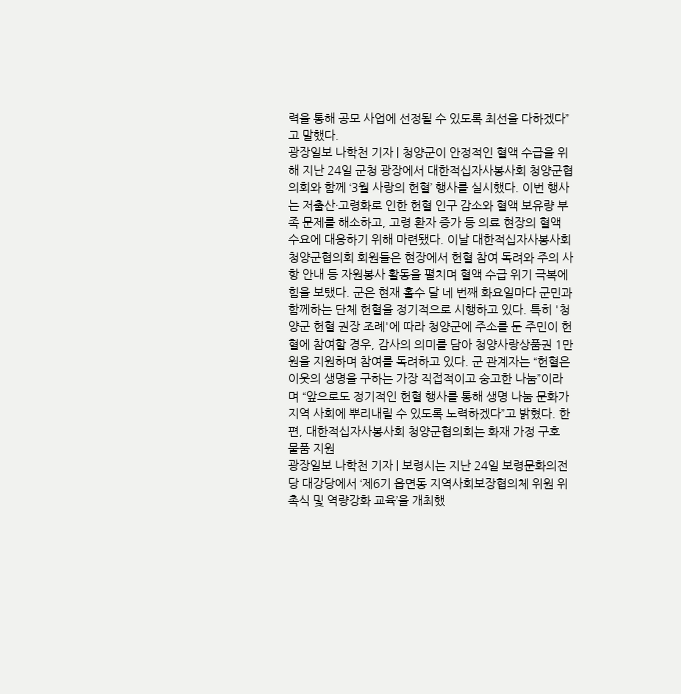력을 통해 공모 사업에 선정될 수 있도록 최선을 다하겠다”고 말했다.
광장일보 나학천 기자 | 청양군이 안정적인 혈액 수급을 위해 지난 24일 군청 광장에서 대한적십자사봉사회 청양군협의회와 함께 ‘3월 사랑의 헌혈’ 행사를 실시했다. 이번 행사는 저출산·고령화로 인한 헌혈 인구 감소와 혈액 보유량 부족 문제를 해소하고, 고령 환자 증가 등 의료 현장의 혈액 수요에 대응하기 위해 마련됐다. 이날 대한적십자사봉사회 청양군협의회 회원들은 현장에서 헌혈 참여 독려와 주의 사항 안내 등 자원봉사 활동을 펼치며 혈액 수급 위기 극복에 힘을 보탰다. 군은 현재 홀수 달 네 번째 화요일마다 군민과 함께하는 단체 헌혈을 정기적으로 시행하고 있다. 특히 '청양군 헌혈 권장 조례'에 따라 청양군에 주소를 둔 주민이 헌혈에 참여할 경우, 감사의 의미를 담아 청양사랑상품권 1만 원을 지원하며 참여를 독려하고 있다. 군 관계자는 “헌혈은 이웃의 생명을 구하는 가장 직접적이고 숭고한 나눔”이라며 “앞으로도 정기적인 헌혈 행사를 통해 생명 나눔 문화가 지역 사회에 뿌리내릴 수 있도록 노력하겠다”고 밝혔다. 한편, 대한적십자사봉사회 청양군협의회는 화재 가정 구호 물품 지원
광장일보 나학천 기자 | 보령시는 지난 24일 보령문화의전당 대강당에서 ‘제6기 읍면동 지역사회보장협의체 위원 위촉식 및 역량강화 교육’을 개최했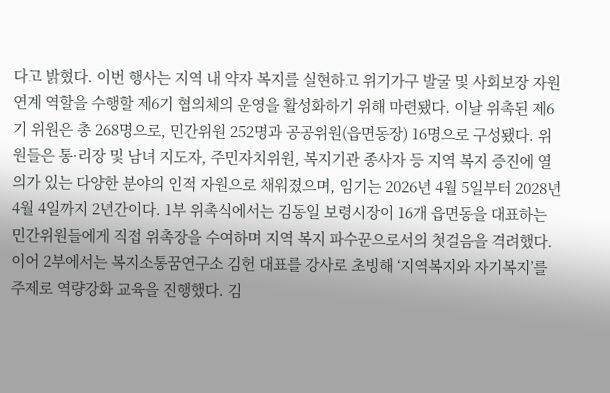다고 밝혔다. 이번 행사는 지역 내 약자 복지를 실현하고 위기가구 발굴 및 사회보장 자원 연계 역할을 수행할 제6기 협의체의 운영을 활성화하기 위해 마련됐다. 이날 위촉된 제6기 위원은 총 268명으로, 민간위원 252명과 공공위원(읍면동장) 16명으로 구성됐다. 위원들은 통·리장 및 남녀 지도자, 주민자치위원, 복지기관 종사자 등 지역 복지 증진에 열의가 있는 다양한 분야의 인적 자원으로 채워졌으며, 임기는 2026년 4월 5일부터 2028년 4월 4일까지 2년간이다. 1부 위촉식에서는 김동일 보령시장이 16개 읍면동을 대표하는 민간위원들에게 직접 위촉장을 수여하며 지역 복지 파수꾼으로서의 첫걸음을 격려했다. 이어 2부에서는 복지소통꿈연구소 김헌 대표를 강사로 초빙해 ‘지역복지와 자기복지’를 주제로 역량강화 교육을 진행했다. 김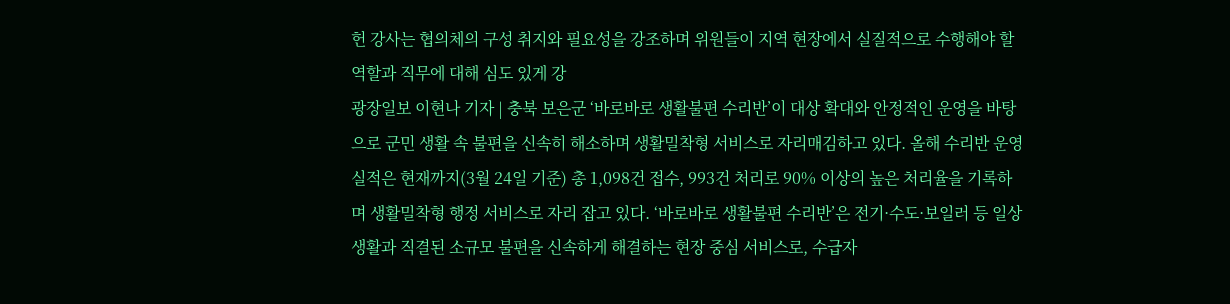헌 강사는 협의체의 구성 취지와 필요성을 강조하며 위원들이 지역 현장에서 실질적으로 수행해야 할 역할과 직무에 대해 심도 있게 강
광장일보 이현나 기자 | 충북 보은군 ‘바로바로 생활불편 수리반’이 대상 확대와 안정적인 운영을 바탕으로 군민 생활 속 불편을 신속히 해소하며 생활밀착형 서비스로 자리매김하고 있다. 올해 수리반 운영 실적은 현재까지(3월 24일 기준) 총 1,098건 접수, 993건 처리로 90% 이상의 높은 처리율을 기록하며 생활밀착형 행정 서비스로 자리 잡고 있다. ‘바로바로 생활불편 수리반’은 전기·수도·보일러 등 일상생활과 직결된 소규모 불편을 신속하게 해결하는 현장 중심 서비스로, 수급자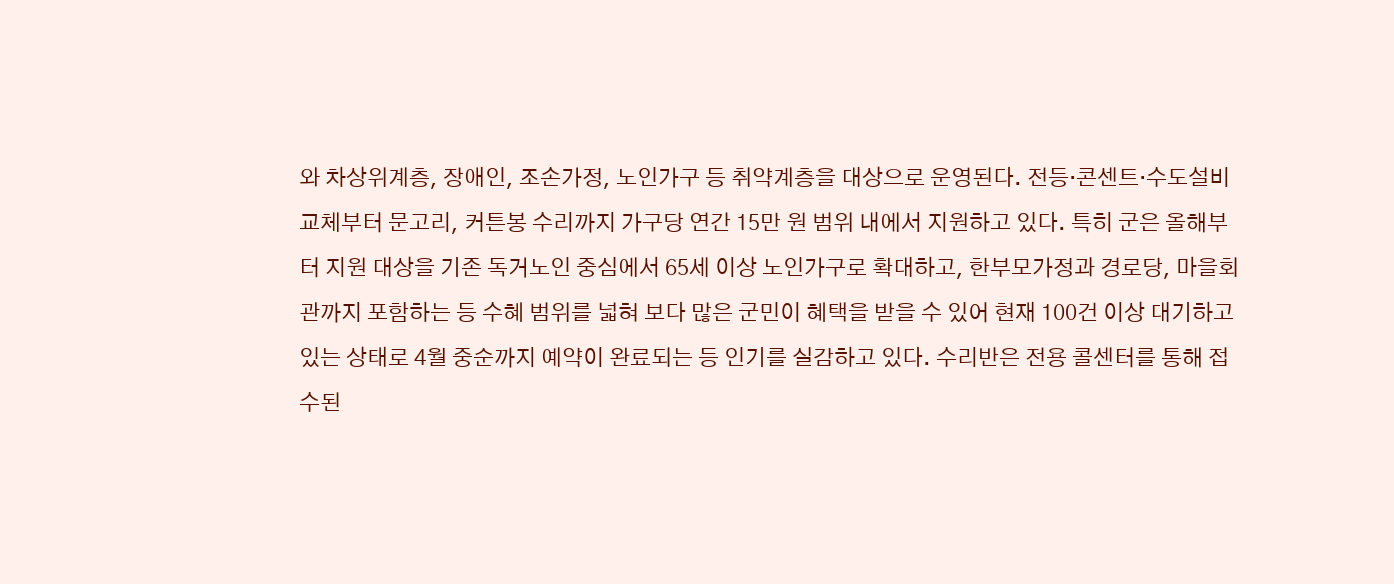와 차상위계층, 장애인, 조손가정, 노인가구 등 취약계층을 대상으로 운영된다. 전등·콘센트·수도설비 교체부터 문고리, 커튼봉 수리까지 가구당 연간 15만 원 범위 내에서 지원하고 있다. 특히 군은 올해부터 지원 대상을 기존 독거노인 중심에서 65세 이상 노인가구로 확대하고, 한부모가정과 경로당, 마을회관까지 포함하는 등 수혜 범위를 넓혀 보다 많은 군민이 혜택을 받을 수 있어 현재 100건 이상 대기하고 있는 상태로 4월 중순까지 예약이 완료되는 등 인기를 실감하고 있다. 수리반은 전용 콜센터를 통해 접수된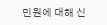민원에 대해 신